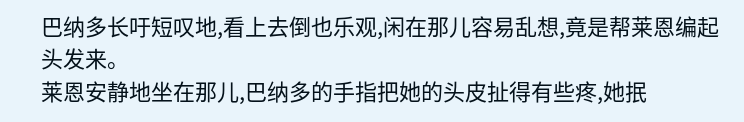巴纳多长吁短叹地,看上去倒也乐观,闲在那儿容易乱想,竟是帮莱恩编起头发来。
莱恩安静地坐在那儿,巴纳多的手指把她的头皮扯得有些疼,她抿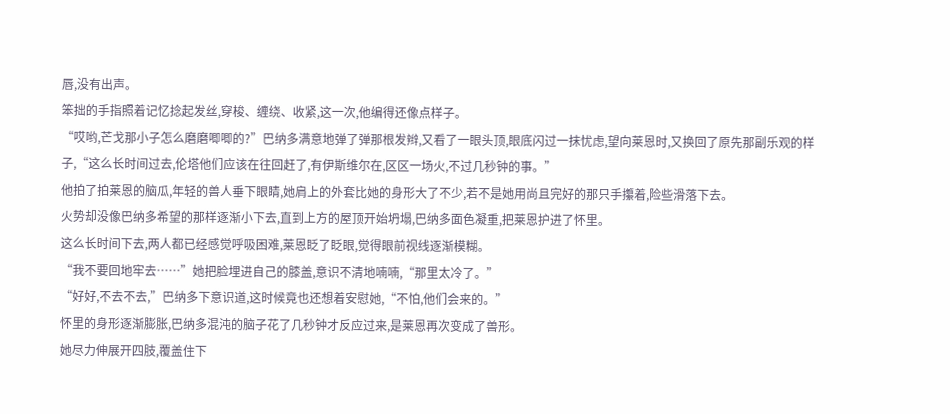唇,没有出声。
笨拙的手指照着记忆捻起发丝,穿梭、缠绕、收紧,这一次,他编得还像点样子。
“哎哟,芒戈那小子怎么磨磨唧唧的?”巴纳多满意地弹了弹那根发辫,又看了一眼头顶,眼底闪过一抹忧虑,望向莱恩时,又换回了原先那副乐观的样子,“这么长时间过去,伦塔他们应该在往回赶了,有伊斯维尔在,区区一场火,不过几秒钟的事。”
他拍了拍莱恩的脑瓜,年轻的兽人垂下眼睛,她肩上的外套比她的身形大了不少,若不是她用尚且完好的那只手攥着,险些滑落下去。
火势却没像巴纳多希望的那样逐渐小下去,直到上方的屋顶开始坍塌,巴纳多面色凝重,把莱恩护进了怀里。
这么长时间下去,两人都已经感觉呼吸困难,莱恩眨了眨眼,觉得眼前视线逐渐模糊。
“我不要回地牢去……”她把脸埋进自己的膝盖,意识不清地喃喃,“那里太冷了。”
“好好,不去不去,”巴纳多下意识道,这时候竟也还想着安慰她,“不怕,他们会来的。”
怀里的身形逐渐膨胀,巴纳多混沌的脑子花了几秒钟才反应过来,是莱恩再次变成了兽形。
她尽力伸展开四肢,覆盖住下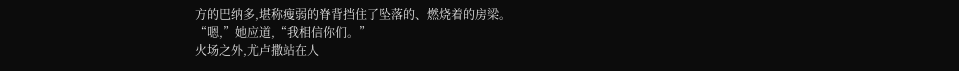方的巴纳多,堪称瘦弱的脊背挡住了坠落的、燃烧着的房梁。
“嗯,”她应道,“我相信你们。”
火场之外,尤卢撒站在人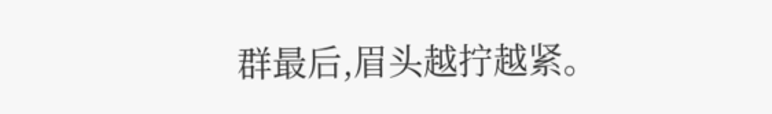群最后,眉头越拧越紧。